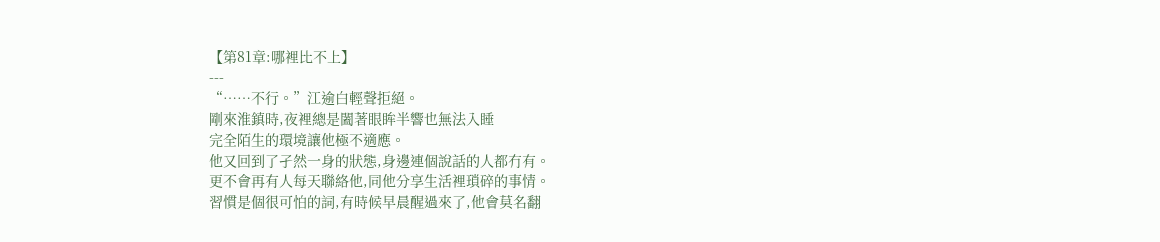【第81章:哪裡比不上】
---
“……不行。”江逾白輕聲拒絕。
剛來淮鎮時,夜裡總是闔著眼眸半響也無法入睡
完全陌生的環境讓他極不適應。
他又回到了孑然一身的狀態,身邊連個說話的人都冇有。
更不會再有人每天聯絡他,同他分享生活裡瑣碎的事情。
習慣是個很可怕的詞,有時候早晨醒過來了,他會莫名翻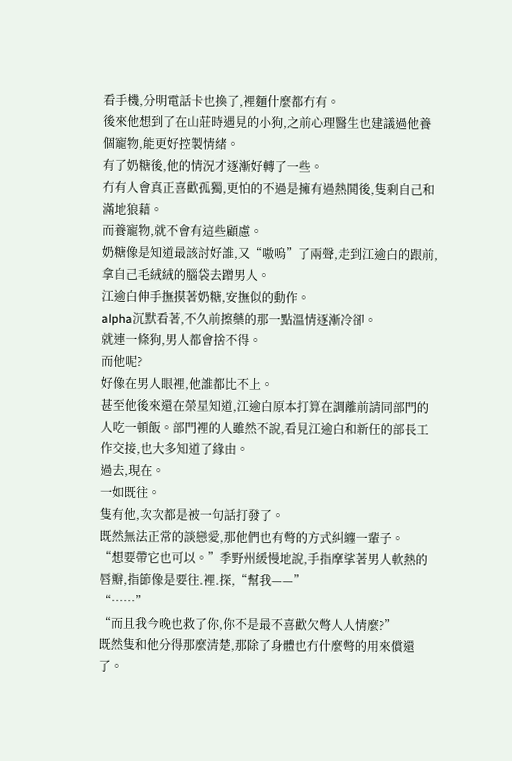看手機,分明電話卡也換了,裡麵什麼都冇有。
後來他想到了在山莊時遇見的小狗,之前心理醫生也建議過他養個寵物,能更好控製情緒。
有了奶糖後,他的情況才逐漸好轉了一些。
冇有人會真正喜歡孤獨,更怕的不過是擁有過熱鬨後,隻剩自己和滿地狼藉。
而養寵物,就不會有這些顧慮。
奶糖像是知道最該討好誰,又“嗷嗚”了兩聲,走到江逾白的跟前,拿自己毛絨絨的腦袋去蹭男人。
江逾白伸手撫摸著奶糖,安撫似的動作。
alpha沉默看著,不久前擦藥的那一點溫情逐漸冷卻。
就連一條狗,男人都會捨不得。
而他呢?
好像在男人眼裡,他誰都比不上。
甚至他後來還在榮星知道,江逾白原本打算在調離前請同部門的人吃一頓飯。部門裡的人雖然不說,看見江逾白和新任的部長工作交接,也大多知道了緣由。
過去,現在。
一如既往。
隻有他,次次都是被一句話打發了。
既然無法正常的談戀愛,那他們也有彆的方式糾纏一輩子。
“想要帶它也可以。”季野州緩慢地說,手指摩挲著男人軟熱的唇瓣,指節像是要往.裡.探,“幫我——”
“……”
“而且我今晚也救了你,你不是最不喜歡欠彆人人情麼?”
既然隻和他分得那麼清楚,那除了身體也冇什麼彆的用來償還了。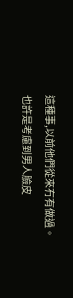這種事,以前他們從來冇有做過。
也許是考慮到男人臉皮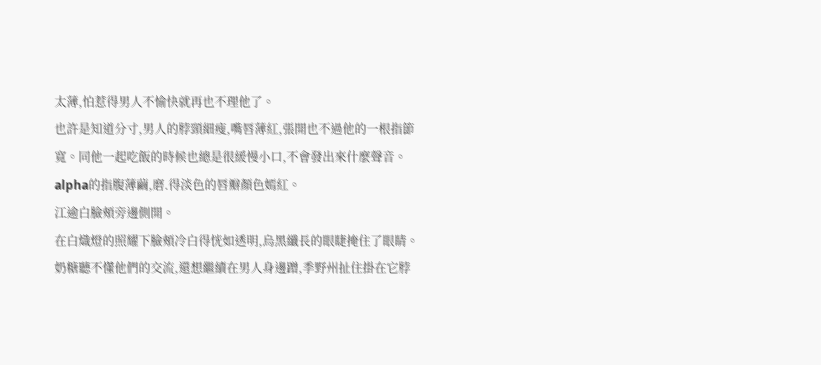太薄,怕惹得男人不愉快就再也不理他了。
也許是知道分寸,男人的脖頸細瘦,嘴唇薄紅,張開也不過他的一根指節寬。同他一起吃飯的時候也總是很緩慢小口,不會發出來什麼聲音。
alpha的指腹薄繭,磨.得淡色的唇瓣顏色嫣紅。
江逾白臉頰旁邊側開。
在白熾燈的照耀下臉頰冷白得恍如透明,烏黑纖長的眼睫掩住了眼睛。
奶糖聽不懂他們的交流,還想繼續在男人身邊蹭,季野州扯住掛在它脖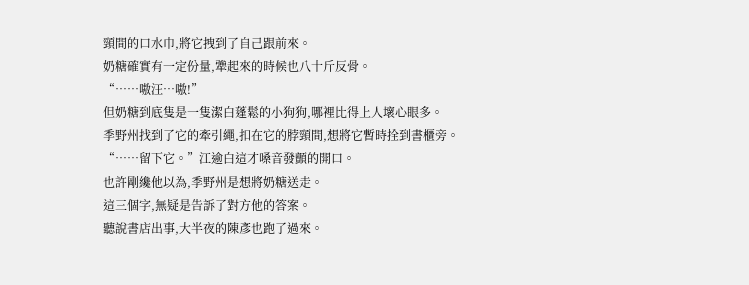頸間的口水巾,將它拽到了自己跟前來。
奶糖確實有一定份量,犟起來的時候也八十斤反骨。
“……嗷汪…嗷!”
但奶糖到底隻是一隻潔白蓬鬆的小狗狗,哪裡比得上人壞心眼多。
季野州找到了它的牽引繩,扣在它的脖頸間,想將它暫時拴到書櫃旁。
“……留下它。”江逾白這才嗓音發顫的開口。
也許剛纔他以為,季野州是想將奶糖送走。
這三個字,無疑是告訴了對方他的答案。
聽說書店出事,大半夜的陳彥也跑了過來。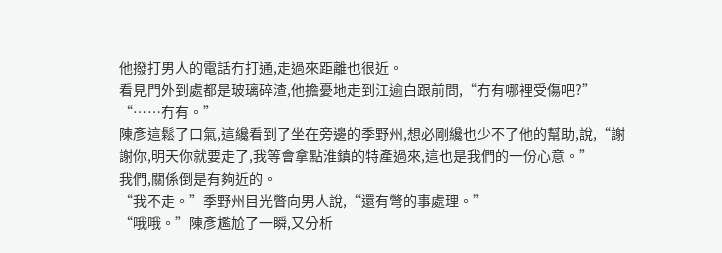他撥打男人的電話冇打通,走過來距離也很近。
看見門外到處都是玻璃碎渣,他擔憂地走到江逾白跟前問,“冇有哪裡受傷吧?”
“……冇有。”
陳彥這鬆了口氣,這纔看到了坐在旁邊的季野州,想必剛纔也少不了他的幫助,說,“謝謝你,明天你就要走了,我等會拿點淮鎮的特產過來,這也是我們的一份心意。”
我們,關係倒是有夠近的。
“我不走。”季野州目光瞥向男人說,“還有彆的事處理。”
“哦哦。”陳彥尷尬了一瞬,又分析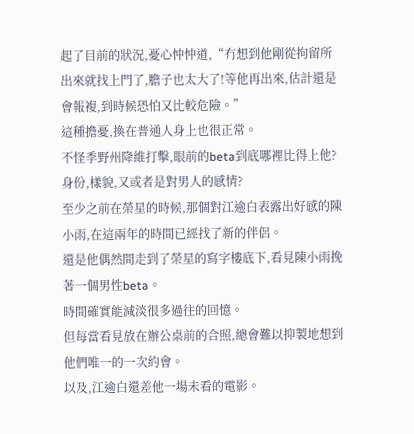起了目前的狀況,憂心忡忡道,“冇想到他剛從拘留所出來就找上門了,膽子也太大了!等他再出來,估計還是會報複,到時候恐怕又比較危險。”
這種擔憂,換在普通人身上也很正常。
不怪季野州降維打擊,眼前的beta到底哪裡比得上他?
身份,樣貌,又或者是對男人的感情?
至少之前在榮星的時候,那個對江逾白表露出好感的陳小雨,在這兩年的時間已經找了新的伴侶。
還是他偶然間走到了榮星的寫字樓底下,看見陳小雨挽著一個男性beta。
時間確實能減淡很多過往的回憶。
但每當看見放在辦公桌前的合照,總會難以抑製地想到他們唯一的一次約會。
以及,江逾白還差他一場未看的電影。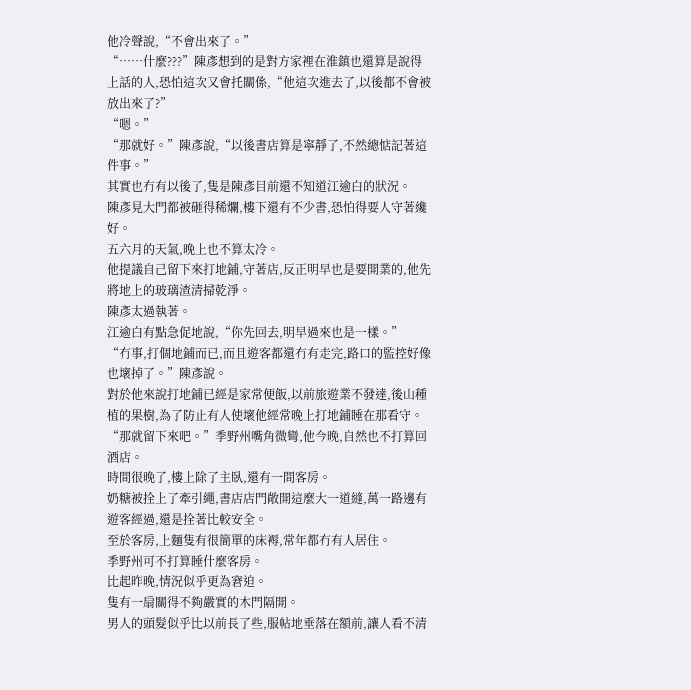他冷聲說,“不會出來了。”
“……什麼???”陳彥想到的是對方家裡在淮鎮也還算是說得上話的人,恐怕這次又會托關係,“他這次進去了,以後都不會被放出來了?”
“嗯。”
“那就好。”陳彥說,“以後書店算是寧靜了,不然總惦記著這件事。”
其實也冇有以後了,隻是陳彥目前還不知道江逾白的狀況。
陳彥見大門都被砸得稀爛,樓下還有不少書,恐怕得要人守著纔好。
五六月的天氣,晚上也不算太冷。
他提議自己留下來打地鋪,守著店,反正明早也是要開業的,他先將地上的玻璃渣清掃乾淨。
陳彥太過執著。
江逾白有點急促地說,“你先回去,明早過來也是一樣。”
“冇事,打個地鋪而已,而且遊客都還冇有走完,路口的監控好像也壞掉了。”陳彥說。
對於他來說打地鋪已經是家常便飯,以前旅遊業不發達,後山種植的果樹,為了防止有人使壞他經常晚上打地鋪睡在那看守。
“那就留下來吧。”季野州嘴角微彎,他今晚,自然也不打算回酒店。
時間很晚了,樓上除了主臥,還有一間客房。
奶糖被拴上了牽引繩,書店店門敞開這麼大一道縫,萬一路邊有遊客經過,還是拴著比較安全。
至於客房,上麵隻有很簡單的床褥,常年都冇有人居住。
季野州可不打算睡什麼客房。
比起昨晚,情況似乎更為窘迫。
隻有一扇關得不夠嚴實的木門隔開。
男人的頭髮似乎比以前長了些,服帖地垂落在額前,讓人看不清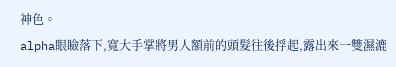神色。
alpha眼瞼落下,寬大手掌將男人額前的頭髮往後捊起,露出來一雙濕漉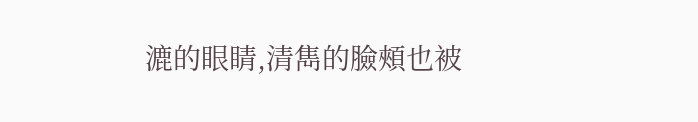漉的眼睛,清雋的臉頰也被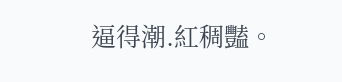逼得潮.紅稠豔。